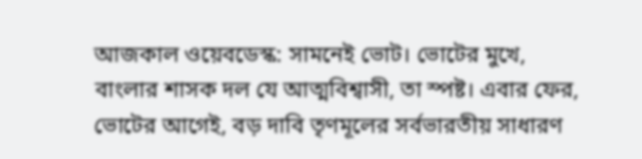আজকাল ওয়েবডেস্ক: সামনেই ভোট। ভোটের মুখে, বাংলার শাসক দল যে আত্মবিশ্বাসী, তা স্পষ্ট। এবার ফের, ভোটের আগেই, বড় দাবি তৃণমূলের সর্বভারতীয় সাধারণ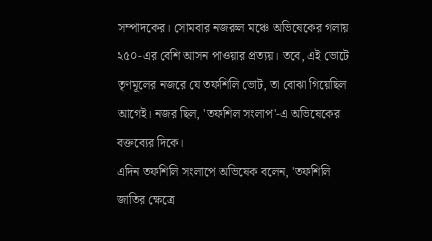সম্পাদকের। সোমবার নজরুল মঞ্চে অভিষেকের গলায় ২৫০-এর বেশি আসন পাওয়ার প্রত্যয়। তবে, এই ভোটে তৃণমূলের নজরে যে তফশিলি ভোট, তা বোঝা গিয়েছিল আগেই। নজর ছিল, 'তফশিল সংলাপ'-এ অভিষেকের বক্তব্যের দিকে।
এদিন তফশিলি সংলাপে অভিষেক বলেন, 'তফশিলি জাতির ক্ষেত্রে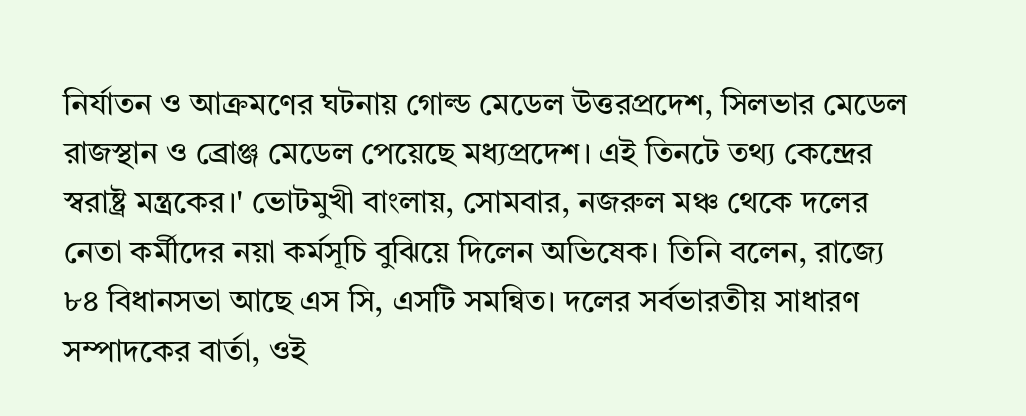নির্যাতন ও আক্রমণের ঘটনায় গোল্ড মেডেল উত্তরপ্রদেশ, সিলভার মেডেল রাজস্থান ও ব্রোঞ্জ মেডেল পেয়েছে মধ্যপ্রদেশ। এই তিনটে তথ্য কেন্দ্রের স্বরাষ্ট্র মন্ত্রকের।' ভোটমুখী বাংলায়, সোমবার, নজরুল মঞ্চ থেকে দলের নেতা কর্মীদের নয়া কর্মসূচি বুঝিয়ে দিলেন অভিষেক। তিনি বলেন, রাজ্যে ৮৪ বিধানসভা আছে এস সি, এসটি সমন্বিত। দলের সর্বভারতীয় সাধারণ সম্পাদকের বার্তা, ওই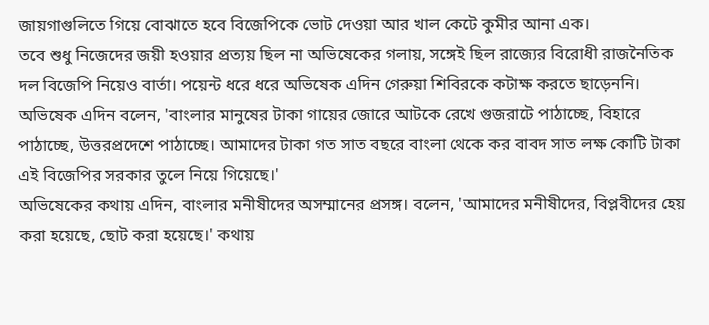জায়গাগুলিতে গিয়ে বোঝাতে হবে বিজেপিকে ভোট দেওয়া আর খাল কেটে কুমীর আনা এক।
তবে শুধু নিজেদের জয়ী হওয়ার প্রত্যয় ছিল না অভিষেকের গলায়, সঙ্গেই ছিল রাজ্যের বিরোধী রাজনৈতিক দল বিজেপি নিয়েও বার্তা। পয়েন্ট ধরে ধরে অভিষেক এদিন গেরুয়া শিবিরকে কটাক্ষ করতে ছাড়েননি।
অভিষেক এদিন বলেন, 'বাংলার মানুষের টাকা গায়ের জোরে আটকে রেখে গুজরাটে পাঠাচ্ছে, বিহারে পাঠাচ্ছে, উত্তরপ্রদেশে পাঠাচ্ছে। আমাদের টাকা গত সাত বছরে বাংলা থেকে কর বাবদ সাত লক্ষ কোটি টাকা এই বিজেপির সরকার তুলে নিয়ে গিয়েছে।'
অভিষেকের কথায় এদিন, বাংলার মনীষীদের অসম্মানের প্রসঙ্গ। বলেন, 'আমাদের মনীষীদের, বিপ্লবীদের হেয় করা হয়েছে, ছোট করা হয়েছে।' কথায়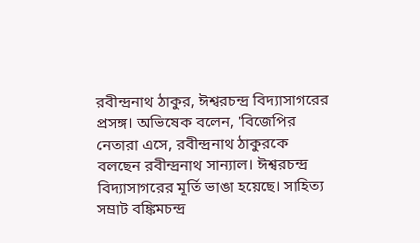রবীন্দ্রনাথ ঠাকুর, ঈশ্বরচন্দ্র বিদ্যাসাগরের প্রসঙ্গ। অভিষেক বলেন, 'বিজেপির নেতারা এসে, রবীন্দ্রনাথ ঠাকুরকে বলছেন রবীন্দ্রনাথ সান্যাল। ঈশ্বরচন্দ্র বিদ্যাসাগরের মূর্তি ভাঙা হয়েছে। সাহিত্য সম্রাট বঙ্কিমচন্দ্র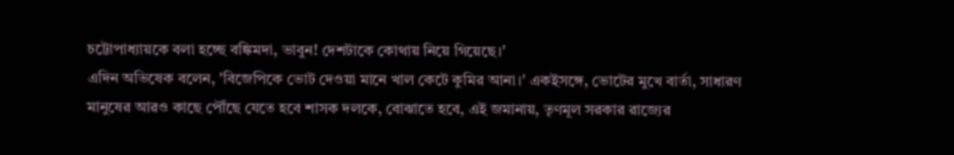চট্টোপাধ্যায়কে বলা হচ্ছে বঙ্কিমদা, ভাবুন! দেশটাকে কোথায় নিয়ে গিয়েছে।'
এদিন অভিষেক বলেন, 'বিজেপিকে ভোট দেওয়া মানে খাল কেটে কুমির আনা।' একইসঙ্গে, ভোটের মুখে বার্তা, সাধারণ মানুষের আরও কাছে পৌঁছে যেতে হবে শাসক দলকে, বোঝাতে হবে, এই জমানায়, তৃণমূল সরকার রাজ্যের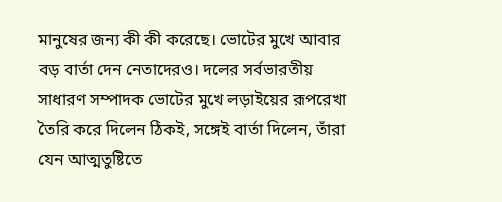মানুষের জন্য কী কী করেছে। ভোটের মুখে আবার বড় বার্তা দেন নেতাদেরও। দলের সর্বভারতীয় সাধারণ সম্পাদক ভোটের মুখে লড়াইয়ের রূপরেখা তৈরি করে দিলেন ঠিকই, সঙ্গেই বার্তা দিলেন, তাঁরা যেন আত্মতুষ্টিতে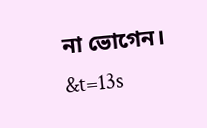না ভোগেন।
&t=13s